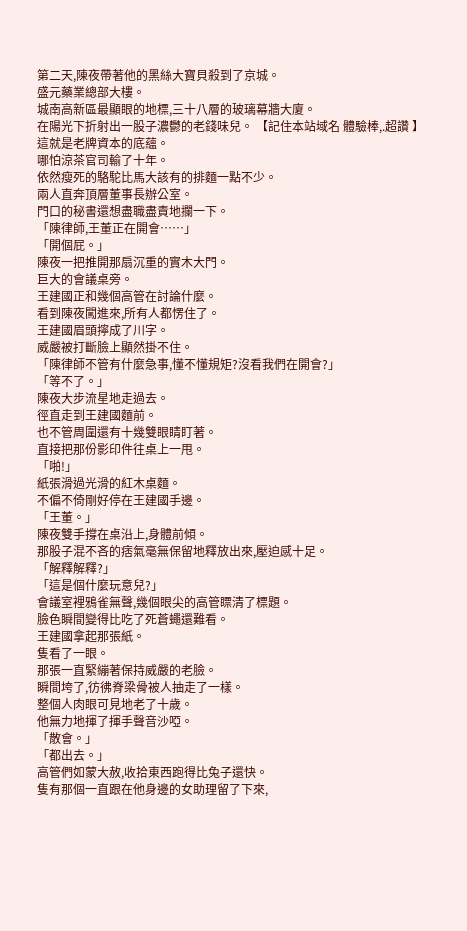第二天,陳夜帶著他的黑絲大寶貝殺到了京城。
盛元藥業總部大樓。
城南高新區最顯眼的地標,三十八層的玻璃幕牆大廈。
在陽光下折射出一股子濃鬱的老錢味兒。 【記住本站域名 體驗棒,.超讚 】
這就是老牌資本的底蘊。
哪怕涼茶官司輸了十年。
依然瘦死的駱駝比馬大該有的排麵一點不少。
兩人直奔頂層董事長辦公室。
門口的秘書還想盡職盡責地攔一下。
「陳律師,王董正在開會……」
「開個屁。」
陳夜一把推開那扇沉重的實木大門。
巨大的會議桌旁。
王建國正和幾個高管在討論什麼。
看到陳夜闖進來,所有人都愣住了。
王建國眉頭擰成了川字。
威嚴被打斷臉上顯然掛不住。
「陳律師不管有什麼急事,懂不懂規矩?沒看我們在開會?」
「等不了。」
陳夜大步流星地走過去。
徑直走到王建國麵前。
也不管周圍還有十幾雙眼睛盯著。
直接把那份影印件往桌上一甩。
「啪!」
紙張滑過光滑的紅木桌麵。
不偏不倚剛好停在王建國手邊。
「王董。」
陳夜雙手撐在桌沿上,身體前傾。
那股子混不吝的痞氣毫無保留地釋放出來,壓迫感十足。
「解釋解釋?」
「這是個什麼玩意兒?」
會議室裡鴉雀無聲,幾個眼尖的高管瞟清了標題。
臉色瞬間變得比吃了死蒼蠅還難看。
王建國拿起那張紙。
隻看了一眼。
那張一直緊繃著保持威嚴的老臉。
瞬間垮了,彷彿脊梁骨被人抽走了一樣。
整個人肉眼可見地老了十歲。
他無力地揮了揮手聲音沙啞。
「散會。」
「都出去。」
高管們如蒙大赦,收拾東西跑得比兔子還快。
隻有那個一直跟在他身邊的女助理留了下來,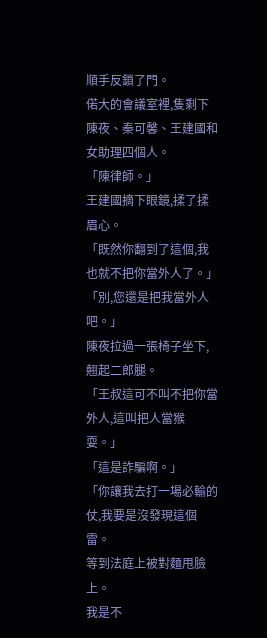順手反鎖了門。
偌大的會議室裡,隻剩下陳夜、秦可馨、王建國和女助理四個人。
「陳律師。」
王建國摘下眼鏡,揉了揉眉心。
「既然你翻到了這個,我也就不把你當外人了。」
「別,您還是把我當外人吧。」
陳夜拉過一張椅子坐下,翹起二郎腿。
「王叔這可不叫不把你當外人,這叫把人當猴耍。」
「這是詐騙啊。」
「你讓我去打一場必輸的仗,我要是沒發現這個雷。
等到法庭上被對麵甩臉上。
我是不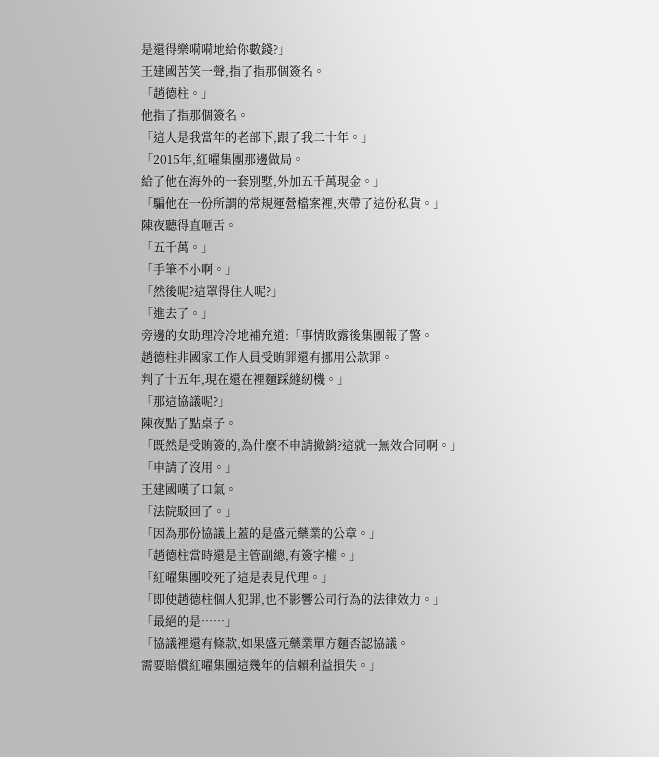是還得樂嗬嗬地給你數錢?」
王建國苦笑一聲,指了指那個簽名。
「趙德柱。」
他指了指那個簽名。
「這人是我當年的老部下,跟了我二十年。」
「2015年,紅曜集團那邊做局。
給了他在海外的一套別墅,外加五千萬現金。」
「騙他在一份所謂的常規運營檔案裡,夾帶了這份私貨。」
陳夜聽得直咂舌。
「五千萬。」
「手筆不小啊。」
「然後呢?這罩得住人呢?」
「進去了。」
旁邊的女助理冷冷地補充道:「事情敗露後集團報了警。
趙德柱非國家工作人員受賄罪還有挪用公款罪。
判了十五年,現在還在裡麵踩縫紉機。」
「那這協議呢?」
陳夜點了點桌子。
「既然是受賄簽的,為什麼不申請撤銷?這就一無效合同啊。」
「申請了沒用。」
王建國嘆了口氣。
「法院駁回了。」
「因為那份協議上蓋的是盛元藥業的公章。」
「趙德柱當時還是主管副總,有簽字權。」
「紅曜集團咬死了這是表見代理。」
「即使趙德柱個人犯罪,也不影響公司行為的法律效力。」
「最絕的是……」
「協議裡還有條款,如果盛元藥業單方麵否認協議。
需要賠償紅曜集團這幾年的信賴利益損失。」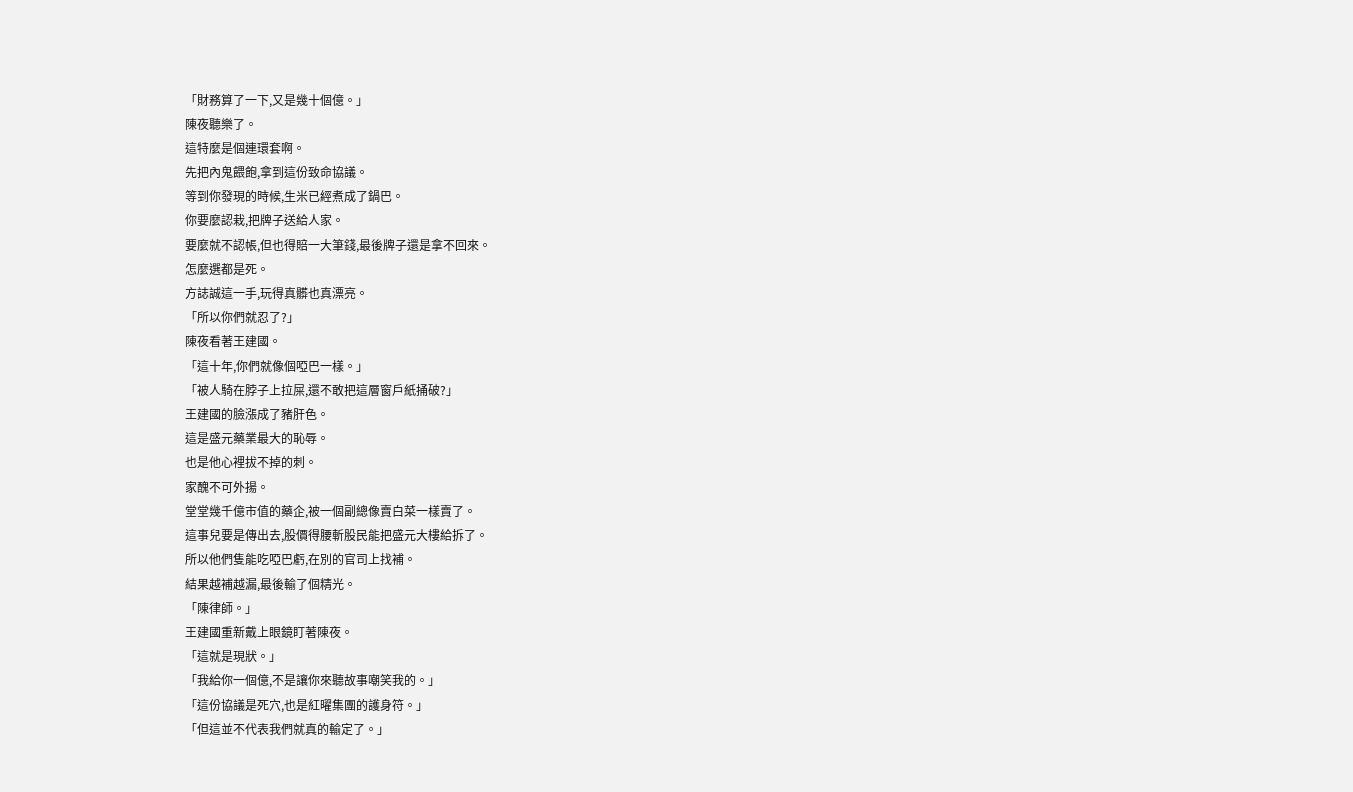「財務算了一下,又是幾十個億。」
陳夜聽樂了。
這特麼是個連環套啊。
先把內鬼餵飽,拿到這份致命協議。
等到你發現的時候,生米已經煮成了鍋巴。
你要麼認栽,把牌子送給人家。
要麼就不認帳,但也得賠一大筆錢,最後牌子還是拿不回來。
怎麼選都是死。
方誌誠這一手,玩得真髒也真漂亮。
「所以你們就忍了?」
陳夜看著王建國。
「這十年,你們就像個啞巴一樣。」
「被人騎在脖子上拉屎,還不敢把這層窗戶紙捅破?」
王建國的臉漲成了豬肝色。
這是盛元藥業最大的恥辱。
也是他心裡拔不掉的刺。
家醜不可外揚。
堂堂幾千億市值的藥企,被一個副總像賣白菜一樣賣了。
這事兒要是傳出去,股價得腰斬股民能把盛元大樓給拆了。
所以他們隻能吃啞巴虧,在別的官司上找補。
結果越補越漏,最後輸了個精光。
「陳律師。」
王建國重新戴上眼鏡盯著陳夜。
「這就是現狀。」
「我給你一個億,不是讓你來聽故事嘲笑我的。」
「這份協議是死穴,也是紅曜集團的護身符。」
「但這並不代表我們就真的輸定了。」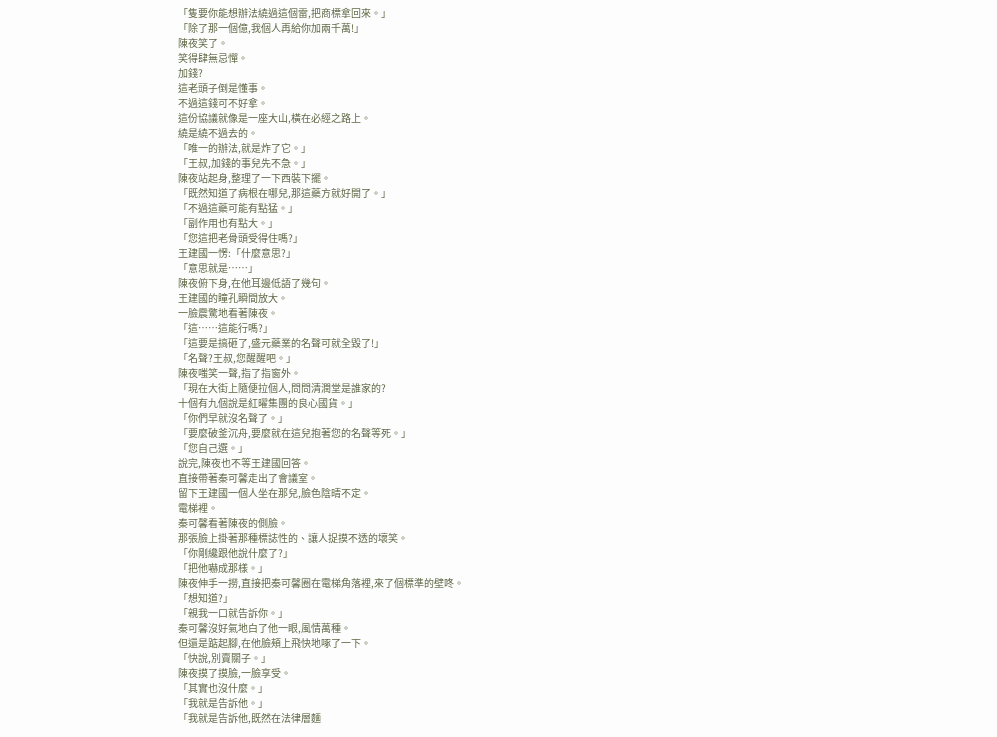「隻要你能想辦法繞過這個雷,把商標拿回來。」
「除了那一個億,我個人再給你加兩千萬!」
陳夜笑了。
笑得肆無忌憚。
加錢?
這老頭子倒是懂事。
不過這錢可不好拿。
這份協議就像是一座大山,橫在必經之路上。
繞是繞不過去的。
「唯一的辦法,就是炸了它。」
「王叔,加錢的事兒先不急。」
陳夜站起身,整理了一下西裝下擺。
「既然知道了病根在哪兒,那這藥方就好開了。」
「不過這藥可能有點猛。」
「副作用也有點大。」
「您這把老骨頭受得住嗎?」
王建國一愣:「什麼意思?」
「意思就是……」
陳夜俯下身,在他耳邊低語了幾句。
王建國的瞳孔瞬間放大。
一臉震驚地看著陳夜。
「這……這能行嗎?」
「這要是搞砸了,盛元藥業的名聲可就全毀了!」
「名聲?王叔,您醒醒吧。」
陳夜嗤笑一聲,指了指窗外。
「現在大街上隨便拉個人,問問清潤堂是誰家的?
十個有九個說是紅曜集團的良心國貨。」
「你們早就沒名聲了。」
「要麼破釜沉舟,要麼就在這兒抱著您的名聲等死。」
「您自己選。」
說完,陳夜也不等王建國回答。
直接帶著秦可馨走出了會議室。
留下王建國一個人坐在那兒,臉色陰晴不定。
電梯裡。
秦可馨看著陳夜的側臉。
那張臉上掛著那種標誌性的、讓人捉摸不透的壞笑。
「你剛纔跟他說什麼了?」
「把他嚇成那樣。」
陳夜伸手一撈,直接把秦可馨圈在電梯角落裡,來了個標準的壁咚。
「想知道?」
「親我一口就告訴你。」
秦可馨沒好氣地白了他一眼,風情萬種。
但還是踮起腳,在他臉頰上飛快地啄了一下。
「快說,別賣關子。」
陳夜摸了摸臉,一臉享受。
「其實也沒什麼。」
「我就是告訴他。」
「我就是告訴他,既然在法律層麵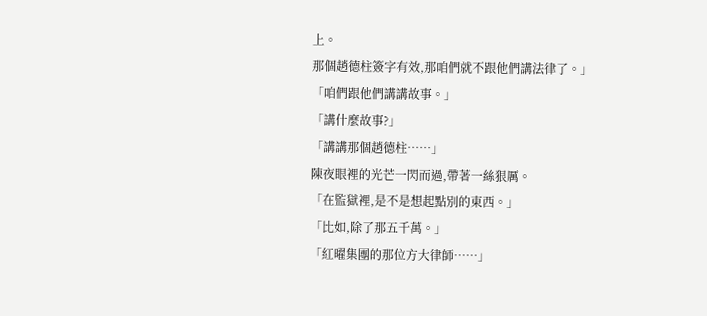上。
那個趙德柱簽字有效,那咱們就不跟他們講法律了。」
「咱們跟他們講講故事。」
「講什麼故事?」
「講講那個趙德柱……」
陳夜眼裡的光芒一閃而過,帶著一絲狠厲。
「在監獄裡,是不是想起點別的東西。」
「比如,除了那五千萬。」
「紅曜集團的那位方大律師……」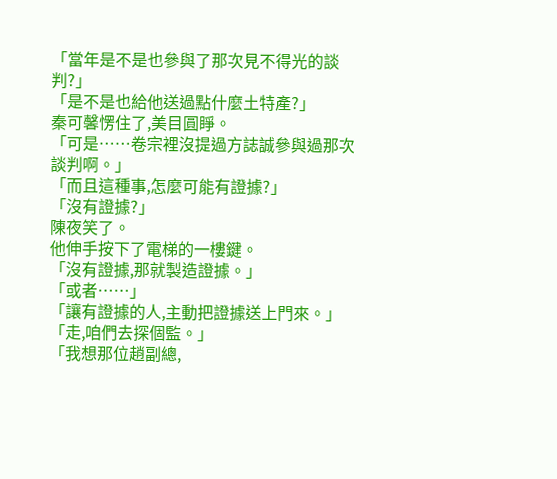「當年是不是也參與了那次見不得光的談判?」
「是不是也給他送過點什麼土特產?」
秦可馨愣住了,美目圓睜。
「可是……卷宗裡沒提過方誌誠參與過那次談判啊。」
「而且這種事,怎麼可能有證據?」
「沒有證據?」
陳夜笑了。
他伸手按下了電梯的一樓鍵。
「沒有證據,那就製造證據。」
「或者……」
「讓有證據的人,主動把證據送上門來。」
「走,咱們去探個監。」
「我想那位趙副總,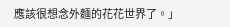應該很想念外麵的花花世界了。」